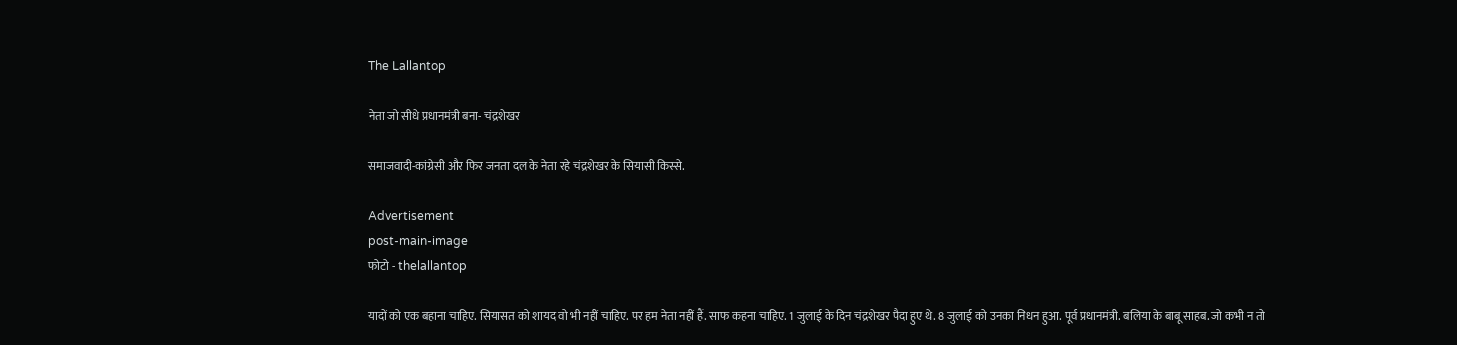The Lallantop

नेता जो सीधे प्रधानमंत्री बना- चंद्रशेखर

समाजवादी-कांग्रेसी और फिर जनता दल के नेता रहे चंद्रशेखर के सियासी किस्से.

Advertisement
post-main-image
फोटो - thelallantop

यादों को एक बहाना चाहिए. सियासत को शायद वो भी नहीं चाहिए. पर हम नेता नहीं हैं. साफ कहना चाहिए. 1 जुलाई के दिन चंद्रशेखर पैदा हुए थे. 8 जुलाई को उनका निधन हुआ. पूर्व प्रधानमंत्री. बलिया के बाबू साहब. जो कभी न तो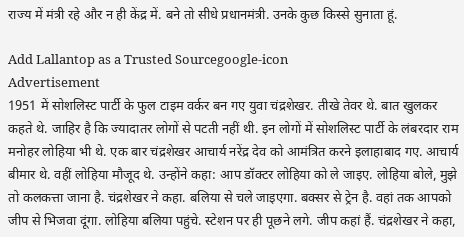राज्य में मंत्री रहे और न ही केंद्र में. बने तो सीधे प्रधानमंत्री. उनके कुछ किस्से सुनाता हूं.

Add Lallantop as a Trusted Sourcegoogle-icon
Advertisement
1951 में सोशलिस्ट पार्टी के फुल टाइम वर्कर बन गए युवा चंद्रशेखर. तीखे तेवर थे. बात खुलकर कहते थे. जाहिर है कि ज्यादातर लोगों से पटती नहीं थी. इन लोगों में सोशलिस्ट पार्टी के लंबरदार राम मनोहर लोहिया भी थे. एक बार चंद्रशेखर आचार्य नरेंद्र देव को आमंत्रित करने इलाहाबाद गए. आचार्य बीमार थे. वहीं लोहिया मौजूद थे. उन्होंने कहा: आप डॉक्टर लोहिया को ले जाइए. लोहिया बोले, मुझे तो कलकत्ता जाना है. चंद्रशेखर ने कहा. बलिया से चले जाइएगा. बक्सर से ट्रेन है. वहां तक आपको जीप से भिजवा दूंगा. लोहिया बलिया पहुंचे. स्टेशन पर ही पूछने लगे. जीप कहां हैं. चंद्रशेखर ने कहा,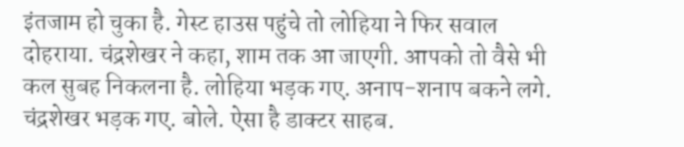इंतजाम हो चुका है. गेस्ट हाउस पहुंचे तो लोहिया ने फिर सवाल दोहराया. चंद्रशेखर ने कहा, शाम तक आ जाएगी. आपको तो वैसे भी कल सुबह निकलना है. लोहिया भड़क गए. अनाप-शनाप बकने लगे. चंद्रशेखर भड़क गए. बोले. ऐसा है डाक्टर साहब.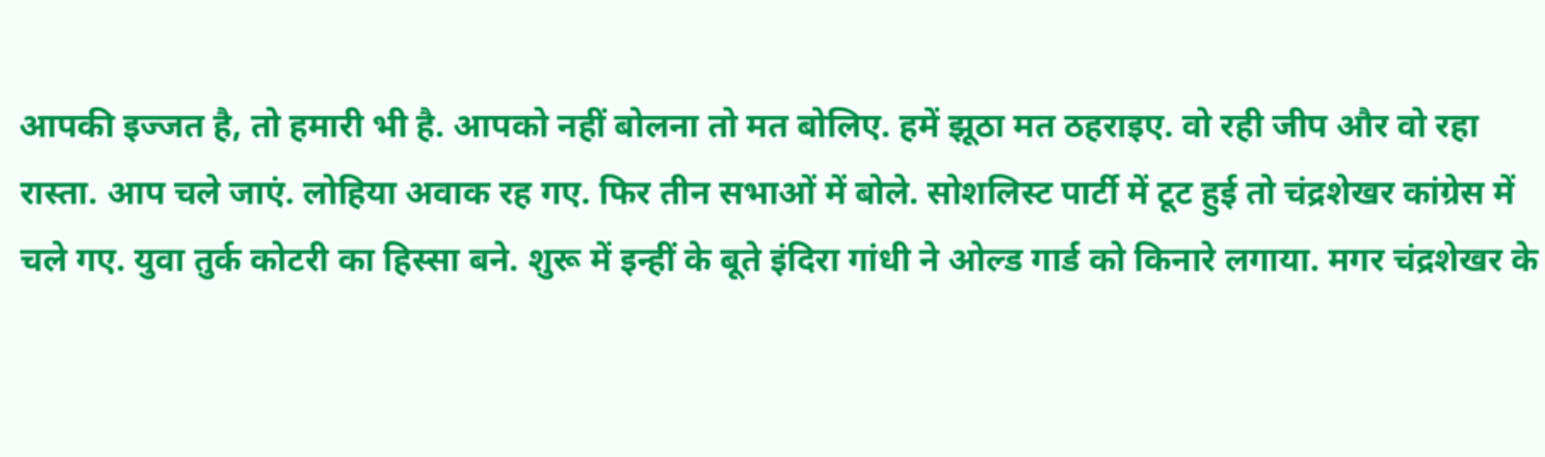आपकी इज्जत है, तो हमारी भी है. आपको नहीं बोलना तो मत बोलिए. हमें झूठा मत ठहराइए. वो रही जीप और वो रहा रास्ता. आप चले जाएं. लोहिया अवाक रह गए. फिर तीन सभाओं में बोले. सोशलिस्ट पार्टी में टूट हुई तो चंद्रशेखर कांग्रेस में चले गए. युवा तुर्क कोटरी का हिस्सा बने. शुरू में इन्हीं के बूते इंदिरा गांधी ने ओल्ड गार्ड को किनारे लगाया. मगर चंद्रशेखर के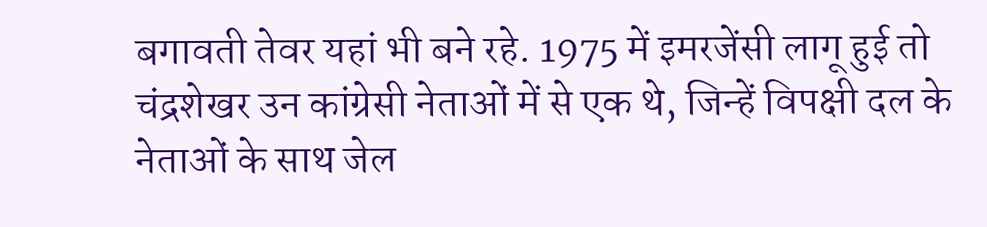बगावती तेवर यहां भी बने रहे. 1975 में इमरजेंसी लागू हुई तो चंद्रशेखर उन कांग्रेसी नेताओं में से एक थे, जिन्हें विपक्षी दल के नेताओं के साथ जेल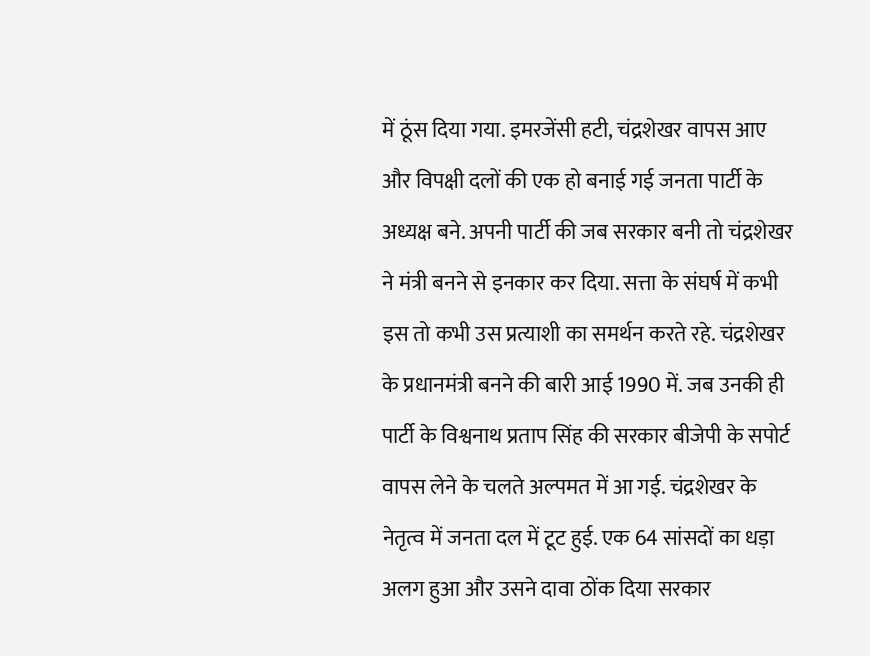में ठूंस दिया गया. इमरजेंसी हटी, चंद्रशेखर वापस आए और विपक्षी दलों की एक हो बनाई गई जनता पार्टी के अध्यक्ष बने. अपनी पार्टी की जब सरकार बनी तो चंद्रशेखर ने मंत्री बनने से इनकार कर दिया. सत्ता के संघर्ष में कभी इस तो कभी उस प्रत्याशी का समर्थन करते रहे. चंद्रशेखर के प्रधानमंत्री बनने की बारी आई 1990 में. जब उनकी ही पार्टी के विश्वनाथ प्रताप सिंह की सरकार बीजेपी के सपोर्ट वापस लेने के चलते अल्पमत में आ गई. चंद्रशेखर के नेतृत्व में जनता दल में टूट हुई. एक 64 सांसदों का धड़ा अलग हुआ और उसने दावा ठोंक दिया सरकार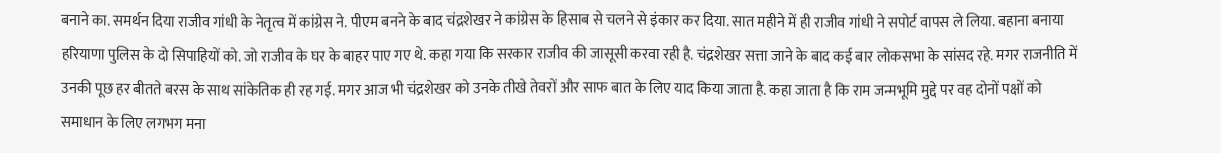बनाने का. समर्थन दिया राजीव गांधी के नेतृत्व में कांग्रेस ने. पीएम बनने के बाद चंद्रशेखर ने कांग्रेस के हिसाब से चलने से इंकार कर दिया. सात महीने में ही राजीव गांधी ने सपोर्ट वापस ले लिया. बहाना बनाया हरियाणा पुलिस के दो सिपाहियों को. जो राजीव के घर के बाहर पाए गए थे. कहा गया कि सरकार राजीव की जासूसी करवा रही है. चंद्रशेखर सत्ता जाने के बाद कई बार लोकसभा के सांसद रहे. मगर राजनीति में उनकी पूछ हर बीतते बरस के साथ सांकेतिक ही रह गई. मगर आज भी चंद्रशेखर को उनके तीखे तेवरों और साफ बात के लिए याद किया जाता है. कहा जाता है कि राम जन्मभूमि मुद्दे पर वह दोनों पक्षों को समाधान के लिए लगभग मना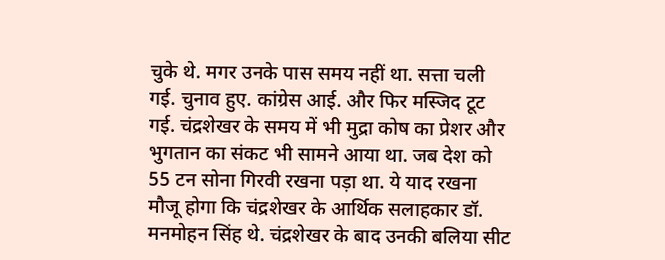चुके थे. मगर उनके पास समय नहीं था. सत्ता चली गई. चुनाव हुए. कांग्रेस आई. और फिर मस्जिद टूट गई. चंद्रशेखर के समय में भी मुद्रा कोष का प्रेशर और भुगतान का संकट भी सामने आया था. जब देश को 55 टन सोना गिरवी रखना पड़ा था. ये याद रखना मौजू होगा कि चंद्रशेखर के आर्थिक सलाहकार डॉ. मनमोहन सिंह थे. चंद्रशेखर के बाद उनकी बलिया सीट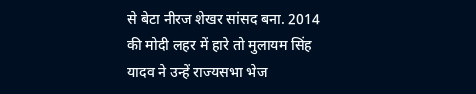से बेटा नीरज शेखर सांसद बना. 2014 की मोदी लहर में हारे तो मुलायम सिंह यादव ने उन्हें राज्यसभा भेज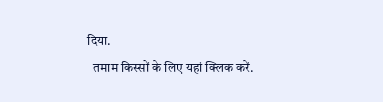दिया.
  तमाम किस्सों के लिए यहां क्लिक करें.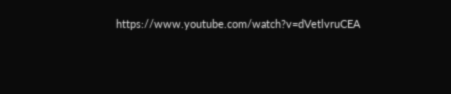https://www.youtube.com/watch?v=dVetlvruCEA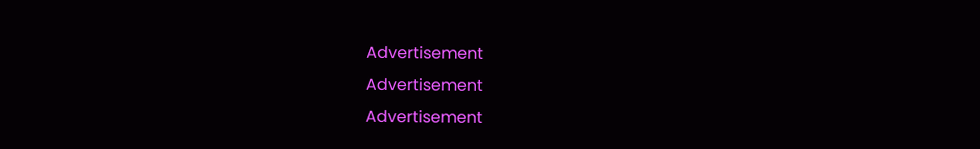Advertisement
Advertisement
Advertisement